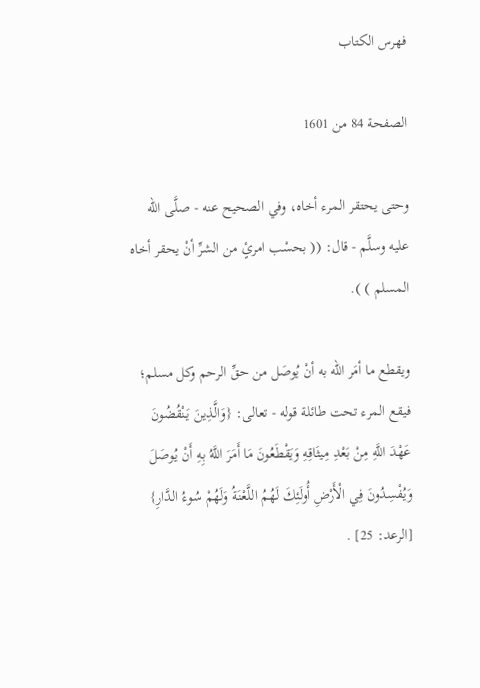فهرس الكتاب

الصفحة 84 من 1601

وحتى يحتقر المرء أخاه، وفي الصحيح عنه - صلَّى الله عليه وسلَّم - قال: (( بحسْب امرئٍ من الشرِّ أنْ يحقر أخاه المسلم ) ).

ويقطع ما أمَر الله به أنْ يُوصَل من حقِّ الرحم وكل مسلم؛ فيقع المرء تحت طائلة قوله - تعالى: {وَالَّذِينَ يَنْقُضُونَ عَهْدَ اللَّهِ مِنْ بَعْدِ مِيثَاقِهِ وَيَقْطَعُونَ مَا أَمَرَ اللَّهُ بِهِ أَنْ يُوصَلَ وَيُفْسِدُونَ فِي الْأَرْضِ أُولَئِكَ لَهُمُ اللَّعْنَةُ وَلَهُمْ سُوءُ الدَّارِ} [الرعد: 25] .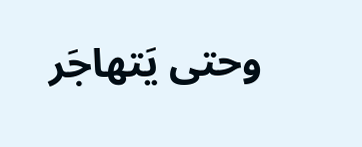وحتى يَتهاجَر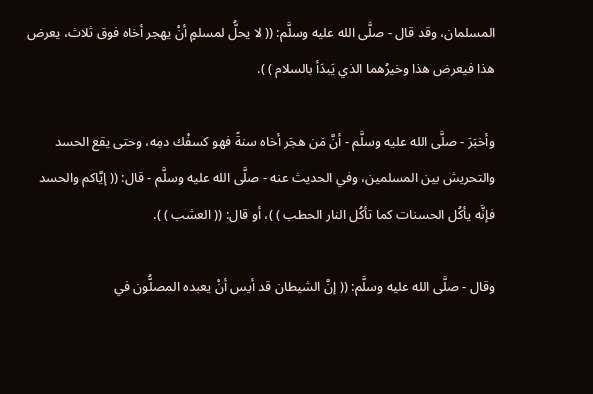المسلمان، وقد قال - صلَّى الله عليه وسلَّم: (( لا يحلُّ لمسلمٍ أنْ يهجر أخاه فوق ثلاث، يعرض هذا فيعرض هذا وخيرُهما الذي يَبدَأ بالسلام ) ).

وأخبَرَ - صلَّى الله عليه وسلَّم - أنَّ مَن هجَر أخاه سنةً فهو كسفْك دمِه، وحتى يقع الحسد والتحريش بين المسلمين، وفي الحديث عنه - صلَّى الله عليه وسلَّم - قال: (( إيَّاكم والحسد فإنَّه يأكُل الحسنات كما تأكُل النار الحطب ) )، أو قال: (( العشب ) ).

وقال - صلَّى الله عليه وسلَّم: (( إنَّ الشيطان قد أيس أنْ يعبده المصلُّون في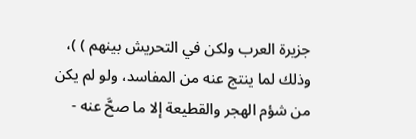جزيرة العرب ولكن في التحريش بينهم ) )، وذلك لما ينتج عنه من المفاسد، ولو لم يكن من شؤم الهجر والقطيعة إلا ما صحَّ عنه -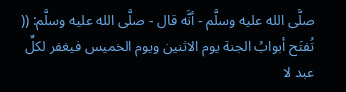صلَّى الله عليه وسلَّم - أنَّه قال - صلَّى الله عليه وسلَّم: (( تُفتَح أبوابُ الجنة يوم الاثنين ويوم الخميس فيغفر لكلِّ عبد لا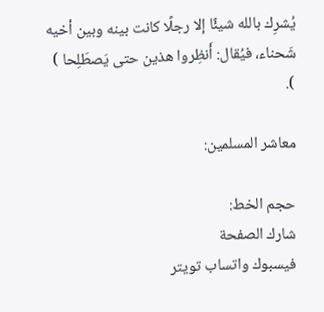يُشرِك بالله شيئًا إلا رجلًا كانت بينه وبين أخيه شَحناء، فيُقال: أَنظِروا هذين حتى يَصطَلِحا ) ).

معاشر المسلمين:

حجم الخط:
شارك الصفحة
فيسبوك واتساب تويتر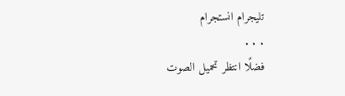تليجرام انستجرام
. . .
فضلًا انتظر تحميل الصوت